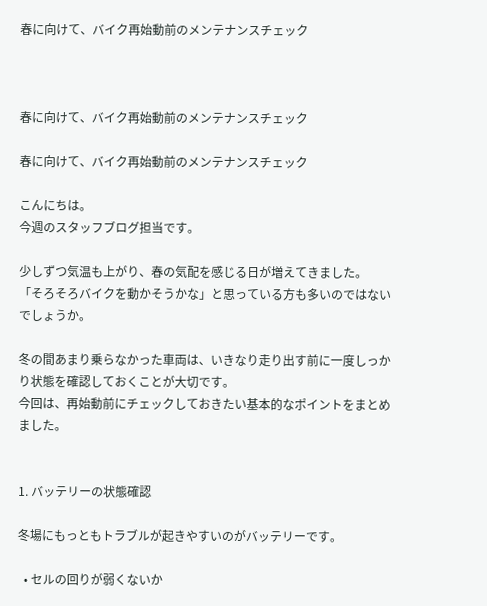春に向けて、バイク再始動前のメンテナンスチェック



春に向けて、バイク再始動前のメンテナンスチェック

春に向けて、バイク再始動前のメンテナンスチェック

こんにちは。
今週のスタッフブログ担当です。

少しずつ気温も上がり、春の気配を感じる日が増えてきました。
「そろそろバイクを動かそうかな」と思っている方も多いのではないでしょうか。

冬の間あまり乗らなかった車両は、いきなり走り出す前に一度しっかり状態を確認しておくことが大切です。
今回は、再始動前にチェックしておきたい基本的なポイントをまとめました。


1. バッテリーの状態確認

冬場にもっともトラブルが起きやすいのがバッテリーです。

  • セルの回りが弱くないか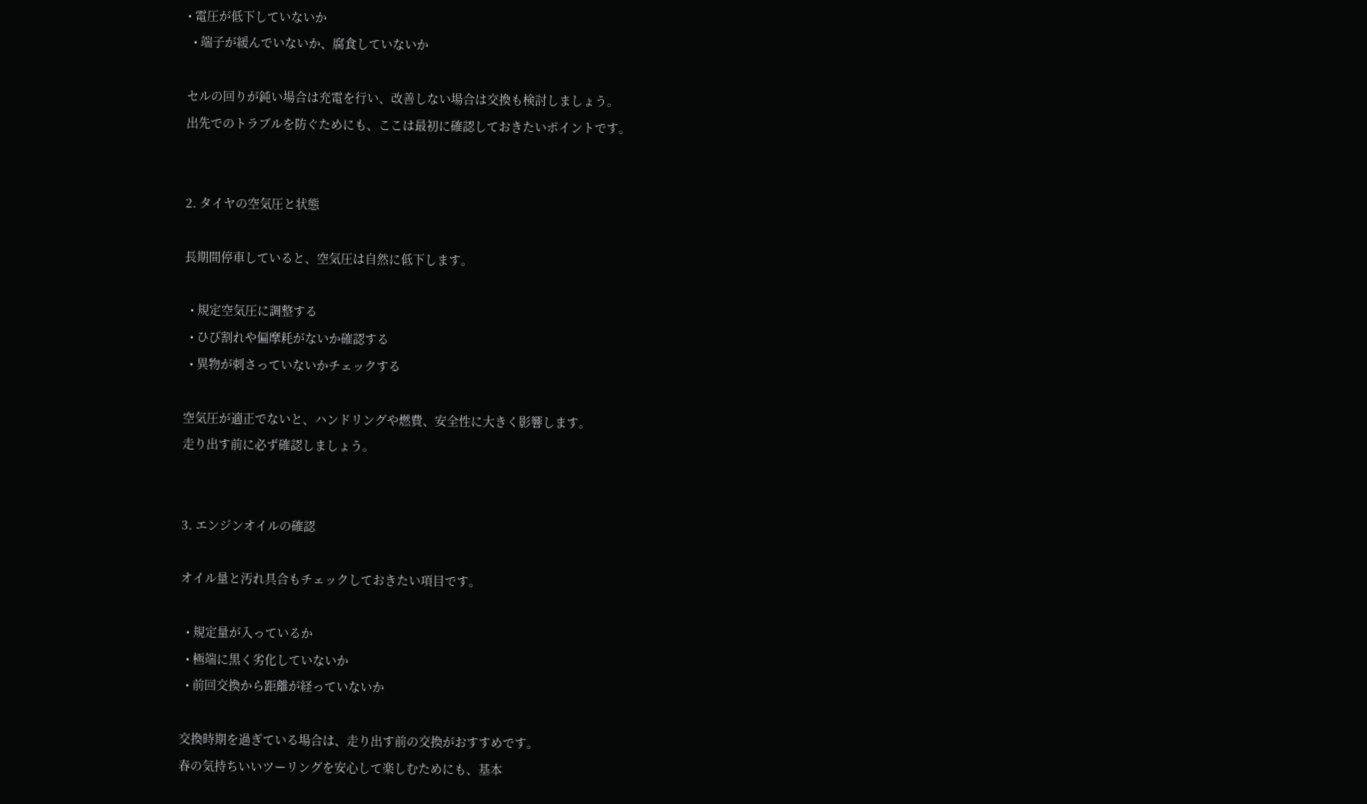• 電圧が低下していないか
  • 端子が緩んでいないか、腐食していないか

セルの回りが鈍い場合は充電を行い、改善しない場合は交換も検討しましょう。
出先でのトラブルを防ぐためにも、ここは最初に確認しておきたいポイントです。


2. タイヤの空気圧と状態

長期間停車していると、空気圧は自然に低下します。

  • 規定空気圧に調整する
  • ひび割れや偏摩耗がないか確認する
  • 異物が刺さっていないかチェックする

空気圧が適正でないと、ハンドリングや燃費、安全性に大きく影響します。
走り出す前に必ず確認しましょう。


3. エンジンオイルの確認

オイル量と汚れ具合もチェックしておきたい項目です。

  • 規定量が入っているか
  • 極端に黒く劣化していないか
  • 前回交換から距離が経っていないか

交換時期を過ぎている場合は、走り出す前の交換がおすすめです。
春の気持ちいいツーリングを安心して楽しむためにも、基本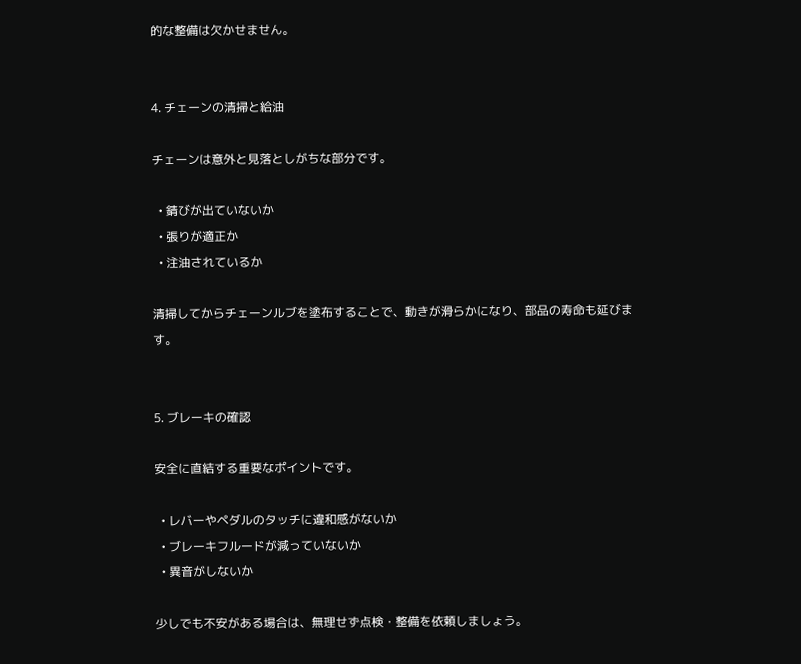的な整備は欠かせません。


4. チェーンの清掃と給油

チェーンは意外と見落としがちな部分です。

  • 錆びが出ていないか
  • 張りが適正か
  • 注油されているか

清掃してからチェーンルブを塗布することで、動きが滑らかになり、部品の寿命も延びます。


5. ブレーキの確認

安全に直結する重要なポイントです。

  • レバーやペダルのタッチに違和感がないか
  • ブレーキフルードが減っていないか
  • 異音がしないか

少しでも不安がある場合は、無理せず点検・整備を依頼しましょう。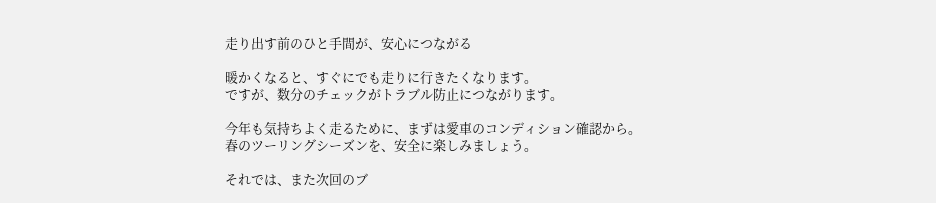走り出す前のひと手間が、安心につながる

暖かくなると、すぐにでも走りに行きたくなります。
ですが、数分のチェックがトラブル防止につながります。

今年も気持ちよく走るために、まずは愛車のコンディション確認から。
春のツーリングシーズンを、安全に楽しみましょう。

それでは、また次回のブ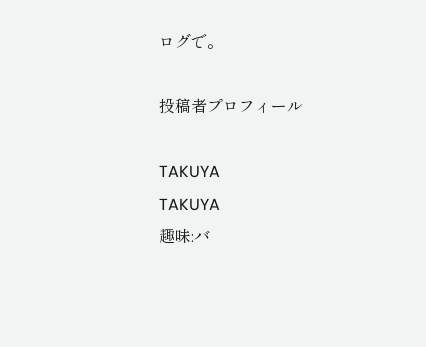ログで。

投稿者プロフィール

TAKUYA
TAKUYA
趣味:バ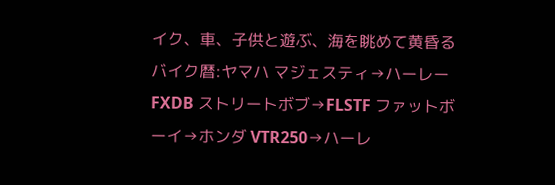イク、車、子供と遊ぶ、海を眺めて黄昏る
バイク暦:ヤマハ マジェスティ→ハーレー FXDB ストリートボブ→FLSTF ファットボーイ→ホンダ VTR250→ハーレ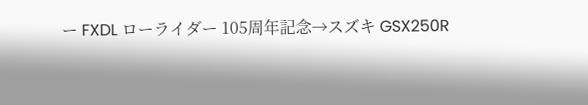ー FXDL ローライダー 105周年記念→スズキ GSX250R